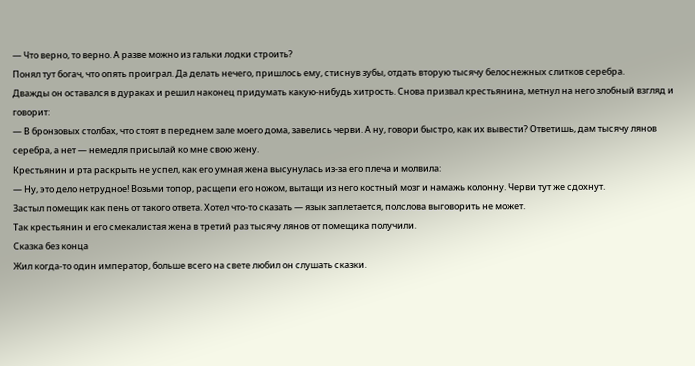— Что верно, то верно. А разве можно из гальки лодки строить?
Понял тут богач, что опять проиграл. Да делать нечего, пришлось ему, стиснув зубы, отдать вторую тысячу белоснежных слитков серебра.
Дважды он оставался в дураках и решил наконец придумать какую-нибудь хитрость. Снова призвал крестьянина, метнул на него злобный взгляд и говорит:
— В бронзовых столбах, что стоят в переднем зале моего дома, завелись черви. А ну, говори быстро, как их вывести? Ответишь, дам тысячу лянов серебра, а нет — немедля присылай ко мне свою жену.
Крестьянин и рта раскрыть не успел, как его умная жена высунулась из-за его плеча и молвила:
— Ну, это дело нетрудное! Возьми топор, расщепи его ножом, вытащи из него костный мозг и намажь колонну. Черви тут же сдохнут.
Застыл помещик как пень от такого ответа. Хотел что-то сказать — язык заплетается, полслова выговорить не может.
Так крестьянин и его смекалистая жена в третий раз тысячу лянов от помещика получили.
Сказка без конца
Жил когда-то один император, больше всего на свете любил он слушать сказки.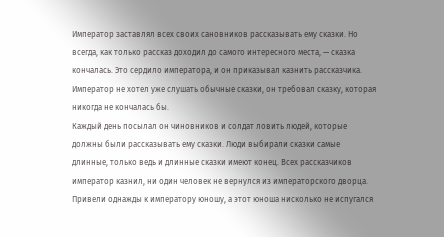Император заставлял всех своих сановников рассказывать ему сказки. Но всегда, как только рассказ доходил до самого интересного места, — сказка кончалась. Это сердило императора, и он приказывал казнить рассказчика. Император не хотел уже слушать обычные сказки, он требовал сказку, которая никогда не кончалась бы.
Каждый день посылал он чиновников и солдат ловить людей, которые должны были рассказывать ему сказки. Люди выбирали сказки самые длинные, только ведь и длинные сказки имеют конец. Всех рассказчиков император казнил, ни один человек не вернулся из императорского дворца.
Привели однажды к императору юношу, а этот юноша нисколько не испугался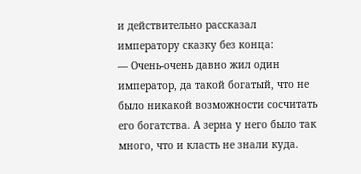и действительно рассказал императору сказку без конца:
— Очень-очень давно жил один император, да такой богатый, что не было никакой возможности сосчитать его богатства. А зерна у него было так много, что и класть не знали куда.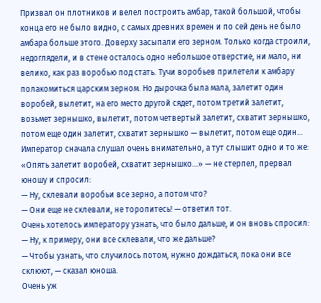Призвал он плотников и велел построить амбар, такой большой, чтобы конца его не было видно, с самых древних времен и по сей день не было амбара больше этого. Доверху засыпали его зерном. Только когда строили, недоглядели, и в стене осталось одно небольшое отверстие, ни мало, ни велико, как раз воробью под стать. Тучи воробьев прилетели к амбару полакомиться царским зерном. Но дырочка была мала, залетит один воробей, вылетит, на его место другой сядет, потом третий залетит, возьмет зернышко, вылетит, потом четвертый залетит, схватит зернышко, потом еще один залетит, схватит зернышко — вылетит, потом еще один…
Император сначала слушал очень внимательно, а тут слышит одно и то же: «Опять залетит воробей, схватит зернышко…» — не стерпел, прервал юношу и спросил:
— Ну, склевали воробьи все зерно, а потом что?
— Они еще не склевали, не торопитесь! — ответил тот.
Очень хотелось императору узнать, что было дальше, и он вновь спросил:
— Ну, к примеру, они все склевали, что же дальше?
— Чтобы узнать, что случилось потом, нужно дождаться, пока они все склюют, — сказал юноша.
Очень уж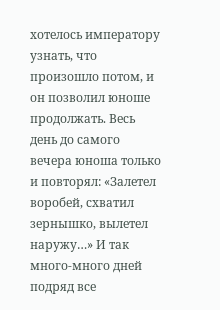хотелось императору узнать, что произошло потом, и он позволил юноше продолжать. Весь день до самого вечера юноша только и повторял: «Залетел воробей, схватил зернышко, вылетел наружу…» И так много-много дней подряд все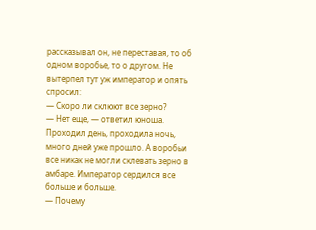рассказывал он, не переставая, то об одном воробье, то о другом. Не вытерпел тут уж император и опять спросил:
— Скоро ли склюют все зерно?
— Нет еще, — ответил юноша.
Проходил день, проходила ночь, много дней уже прошло. А воробьи все никак не могли склевать зерно в амбаре. Император сердился все больше и больше.
— Почему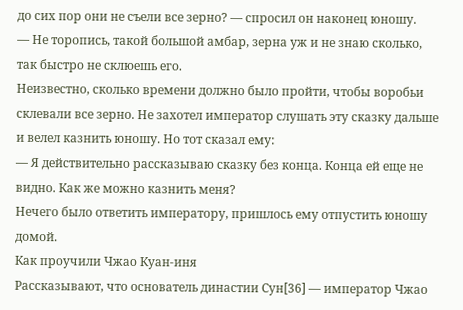до сих пор они не съели все зерно? — спросил он наконец юношу.
— Не торопись, такой большой амбар, зерна уж и не знаю сколько, так быстро не склюешь его.
Неизвестно, сколько времени должно было пройти, чтобы воробьи склевали все зерно. Не захотел император слушать эту сказку дальше и велел казнить юношу. Но тот сказал ему:
— Я действительно рассказываю сказку без конца. Конца ей еще не видно. Как же можно казнить меня?
Нечего было ответить императору, пришлось ему отпустить юношу домой.
Как проучили Чжао Куан-иня
Рассказывают, что основатель династии Сун[36] — император Чжао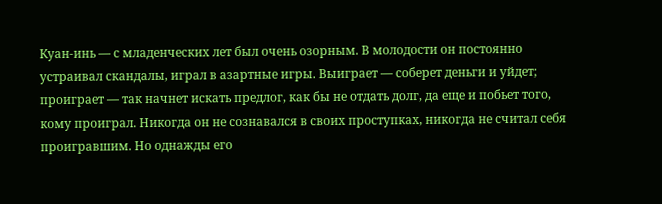Куан-инь — с младенческих лет был очень озорным. В молодости он постоянно устраивал скандалы, играл в азартные игры. Выиграет — соберет деньги и уйдет; проиграет — так начнет искать предлог, как бы не отдать долг, да еще и побьет того, кому проиграл. Никогда он не сознавался в своих проступках, никогда не считал себя проигравшим. Но однажды его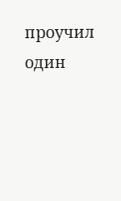проучил один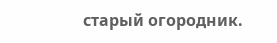старый огородник.